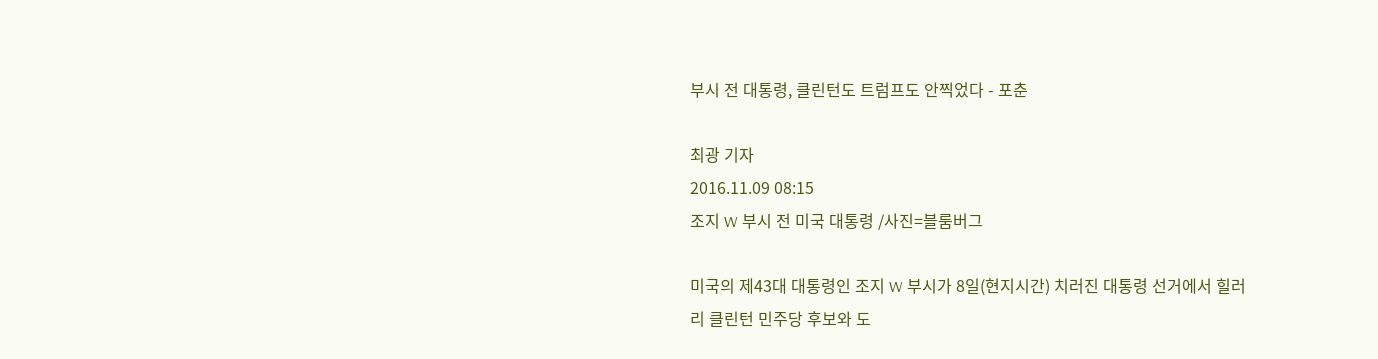부시 전 대통령, 클린턴도 트럼프도 안찍었다 - 포춘

최광 기자
2016.11.09 08:15
조지 W 부시 전 미국 대통령 /사진=블룸버그

미국의 제43대 대통령인 조지 W 부시가 8일(현지시간) 치러진 대통령 선거에서 힐러리 클린턴 민주당 후보와 도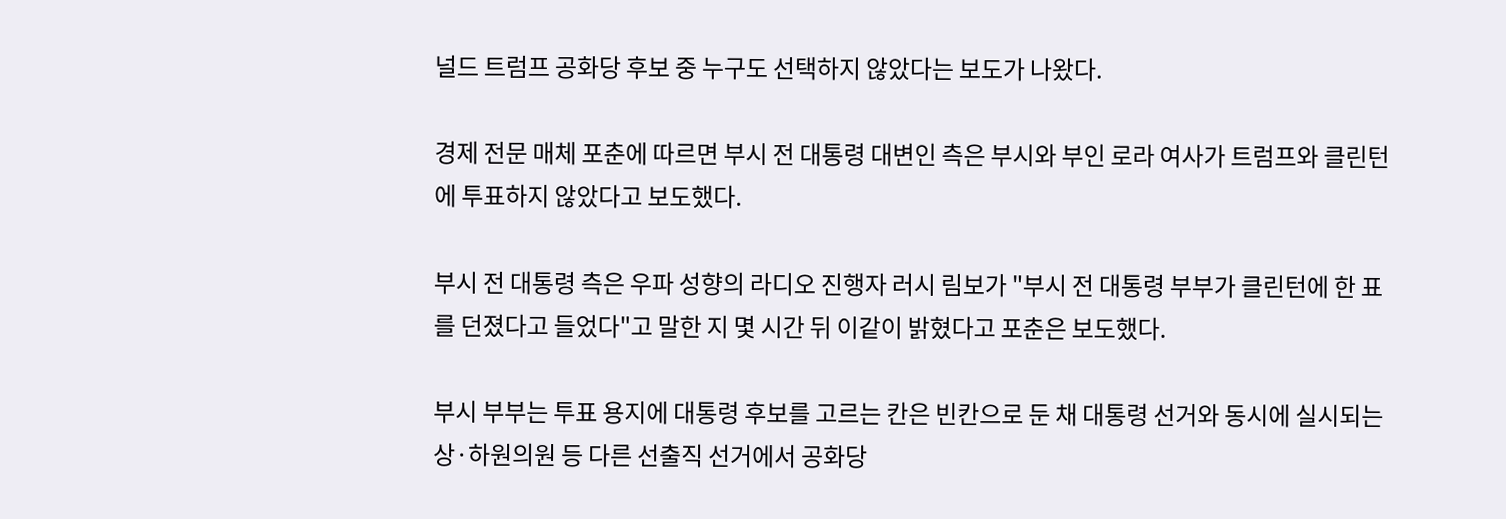널드 트럼프 공화당 후보 중 누구도 선택하지 않았다는 보도가 나왔다.

경제 전문 매체 포춘에 따르면 부시 전 대통령 대변인 측은 부시와 부인 로라 여사가 트럼프와 클린턴에 투표하지 않았다고 보도했다.

부시 전 대통령 측은 우파 성향의 라디오 진행자 러시 림보가 "부시 전 대통령 부부가 클린턴에 한 표를 던졌다고 들었다"고 말한 지 몇 시간 뒤 이같이 밝혔다고 포춘은 보도했다.

부시 부부는 투표 용지에 대통령 후보를 고르는 칸은 빈칸으로 둔 채 대통령 선거와 동시에 실시되는 상·하원의원 등 다른 선출직 선거에서 공화당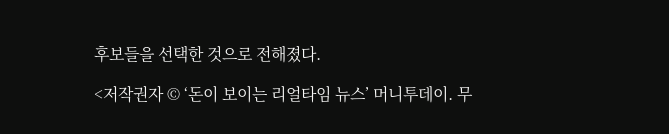후보들을 선택한 것으로 전해졌다.

<저작권자 © ‘돈이 보이는 리얼타임 뉴스’ 머니투데이. 무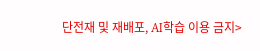단전재 및 재배포, AI학습 이용 금지>